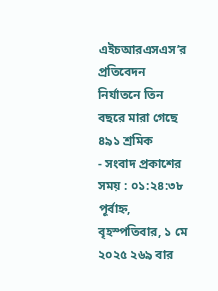এইচআরএসএস’র প্রতিবেদন
নির্যাতনে তিন বছরে মারা গেছে ৪৯১ শ্রমিক
- সংবাদ প্রকাশের সময় : ০১:২৪:৩৮ পূর্বাহ্ন, বৃহস্পতিবার, ১ মে ২০২৫ ২৬৯ বার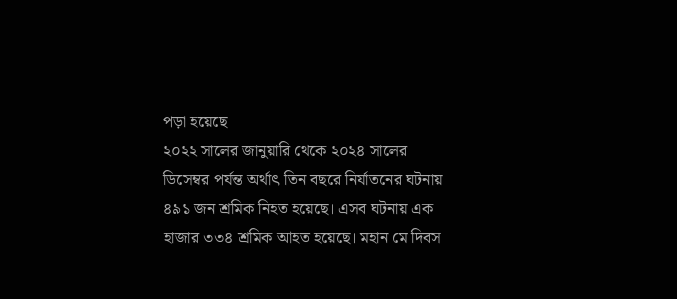পড়া হয়েছে
২০২২ সালের জানুয়ারি থেকে ২০২৪ সালের ডিসেম্বর পর্যন্ত অর্থাৎ তিন বছরে নির্যাতনের ঘটনায় ৪৯১ জন শ্রমিক নিহত হয়েছে। এসব ঘটনায় এক হাজার ৩৩৪ শ্রমিক আহত হয়েছে। মহান মে দিবস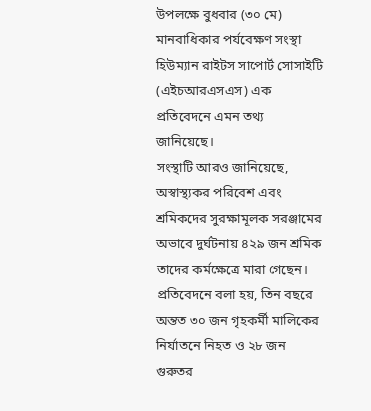উপলক্ষে বুধবার (৩০ মে) মানবাধিকার পর্যবেক্ষণ সংস্থা হিউম্যান রাইটস সাপোর্ট সোসাইটি (এইচআরএসএস) এক প্রতিবেদনে এমন তথ্য জানিয়েছে।
সংস্থাটি আরও জানিয়েছে, অস্বাস্থ্যকর পরিবেশ এবং শ্রমিকদের সুরক্ষামূলক সরঞ্জামের অভাবে দুর্ঘটনায় ৪২৯ জন শ্রমিক তাদের কর্মক্ষেত্রে মারা গেছেন।
প্রতিবেদনে বলা হয়, তিন বছরে অন্তত ৩০ জন গৃহকর্মী মালিকের নির্যাতনে নিহত ও ২৮ জন গুরুতর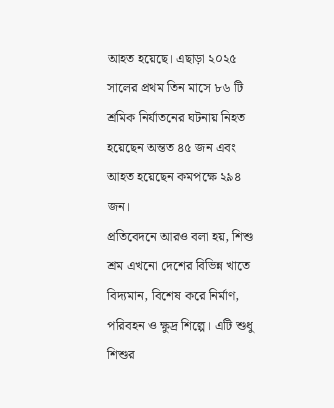আহত হয়েছে। এছাড়া ২০২৫ সালের প্রথম তিন মাসে ৮৬ টি শ্রমিক নির্যাতনের ঘটনায় নিহত হয়েছেন অন্তত ৪৫ জন এবং আহত হয়েছেন কমপক্ষে ২৯৪ জন।
প্রতিবেদনে আরও বলা হয়, শিশু শ্রম এখনো দেশের বিভিন্ন খাতে বিদ্যমান, বিশেষ করে নির্মাণ, পরিবহন ও ক্ষুদ্র শিল্পে। এটি শুধু শিশুর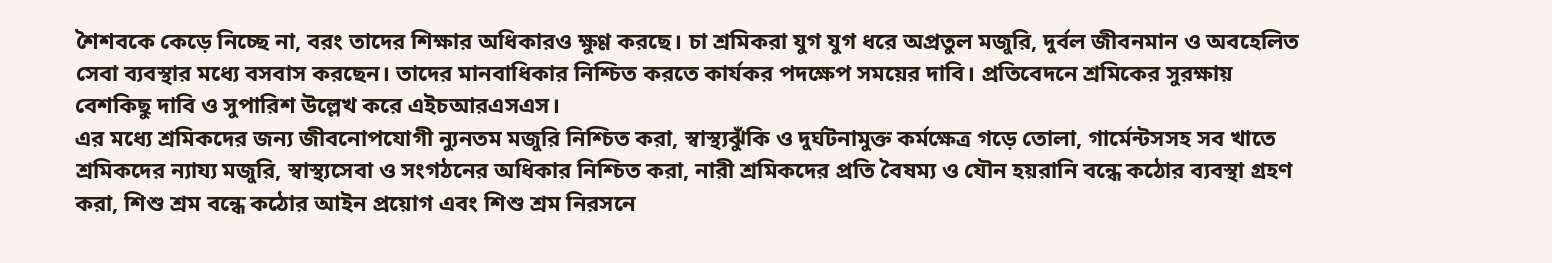শৈশবকে কেড়ে নিচ্ছে না, বরং তাদের শিক্ষার অধিকারও ক্ষুণ্ণ করছে। চা শ্রমিকরা যুগ যুগ ধরে অপ্রতুল মজুরি, দুর্বল জীবনমান ও অবহেলিত সেবা ব্যবস্থার মধ্যে বসবাস করছেন। তাদের মানবাধিকার নিশ্চিত করতে কার্যকর পদক্ষেপ সময়ের দাবি। প্রতিবেদনে শ্রমিকের সুরক্ষায় বেশকিছু দাবি ও সুপারিশ উল্লেখ করে এইচআরএসএস।
এর মধ্যে শ্রমিকদের জন্য জীবনোপযোগী ন্যুনতম মজুরি নিশ্চিত করা, স্বাস্থ্যঝুঁকি ও দুর্ঘটনামুক্ত কর্মক্ষেত্র গড়ে তোলা, গার্মেন্টসসহ সব খাতে শ্রমিকদের ন্যায্য মজুরি, স্বাস্থ্যসেবা ও সংগঠনের অধিকার নিশ্চিত করা, নারী শ্রমিকদের প্রতি বৈষম্য ও যৌন হয়রানি বন্ধে কঠোর ব্যবস্থা গ্রহণ করা, শিশু শ্রম বন্ধে কঠোর আইন প্রয়োগ এবং শিশু শ্রম নিরসনে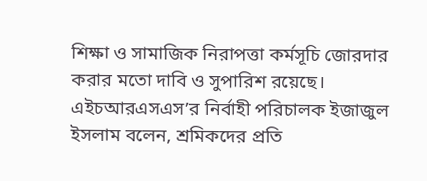শিক্ষা ও সামাজিক নিরাপত্তা কর্মসূচি জোরদার করার মতো দাবি ও সুপারিশ রয়েছে।
এইচআরএসএস’র নির্বাহী পরিচালক ইজাজুল ইসলাম বলেন, শ্রমিকদের প্রতি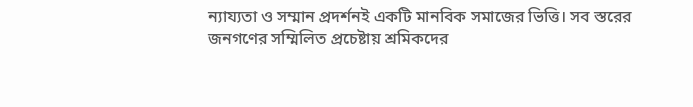ন্যায্যতা ও সম্মান প্রদর্শনই একটি মানবিক সমাজের ভিত্তি। সব স্তরের জনগণের সম্মিলিত প্রচেষ্টায় শ্রমিকদের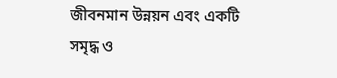জীবনমান উন্নয়ন এবং একটি সমৃদ্ধ ও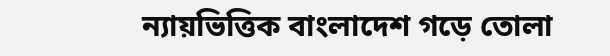ন্যায়ভিত্তিক বাংলাদেশ গড়ে তোলা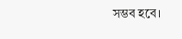সম্ভব হবে।